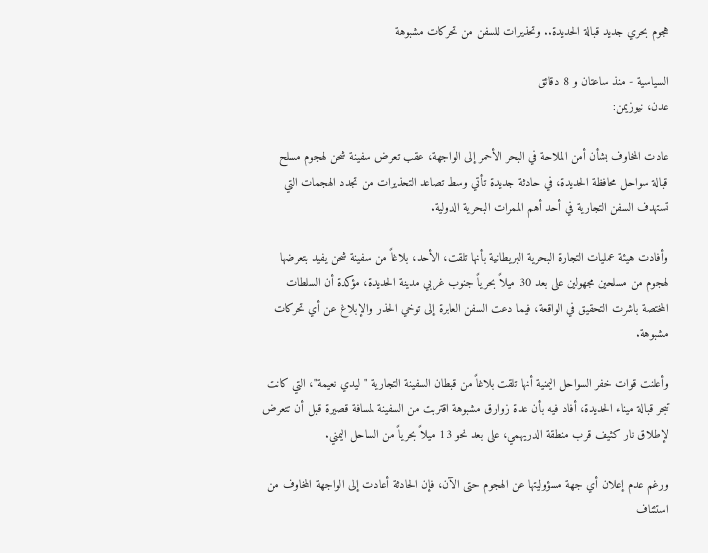هجوم بحري جديد قبالة الحديدة.. وتحذيرات للسفن من تحركات مشبوهة

السياسية - منذ ساعتان و 8 دقائق
عدن، نيوزيمن:

عادت المخاوف بشأن أمن الملاحة في البحر الأحمر إلى الواجهة، عقب تعرض سفينة شحن لهجوم مسلح قبالة سواحل محافظة الحديدة، في حادثة جديدة تأتي وسط تصاعد التحذيرات من تجدد الهجمات التي تستهدف السفن التجارية في أحد أهم الممرات البحرية الدولية.

وأفادت هيئة عمليات التجارة البحرية البريطانية بأنها تلقت، الأحد، بلاغاً من سفينة شحن يفيد بتعرضها لهجوم من مسلحين مجهولين على بعد 30 ميلاً بحرياً جنوب غربي مدينة الحديدة، مؤكدة أن السلطات المختصة باشرت التحقيق في الواقعة، فيما دعت السفن العابرة إلى توخي الحذر والإبلاغ عن أي تحركات مشبوهة.

وأعلنت قوات خفر السواحل اليمنية أنها تلقت بلاغاً من قبطان السفينة التجارية "ليدي نعيمة"، التي كانت تبحر قبالة ميناء الحديدة، أفاد فيه بأن عدة زوارق مشبوهة اقتربت من السفينة لمسافة قصيرة قبل أن تتعرض لإطلاق نار كثيف قرب منطقة الدريهمي، على بعد نحو 13 ميلاً بحرياً من الساحل اليمني.

ورغم عدم إعلان أي جهة مسؤوليتها عن الهجوم حتى الآن، فإن الحادثة أعادت إلى الواجهة المخاوف من استئناف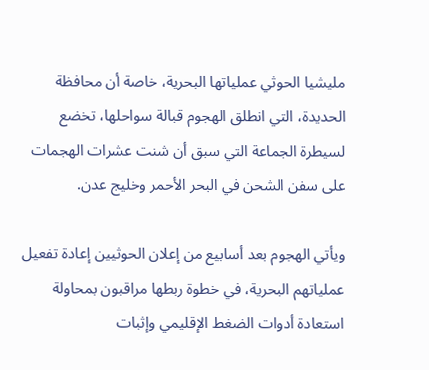مليشيا الحوثي عملياتها البحرية، خاصة أن محافظة الحديدة، التي انطلق الهجوم قبالة سواحلها، تخضع لسيطرة الجماعة التي سبق أن شنت عشرات الهجمات على سفن الشحن في البحر الأحمر وخليج عدن.

ويأتي الهجوم بعد أسابيع من إعلان الحوثيين إعادة تفعيل عملياتهم البحرية، في خطوة ربطها مراقبون بمحاولة استعادة أدوات الضغط الإقليمي وإثبات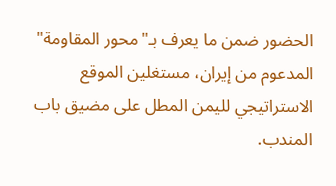الحضور ضمن ما يعرف بـ"محور المقاومة" المدعوم من إيران، مستغلين الموقع الاستراتيجي لليمن المطل على مضيق باب المندب.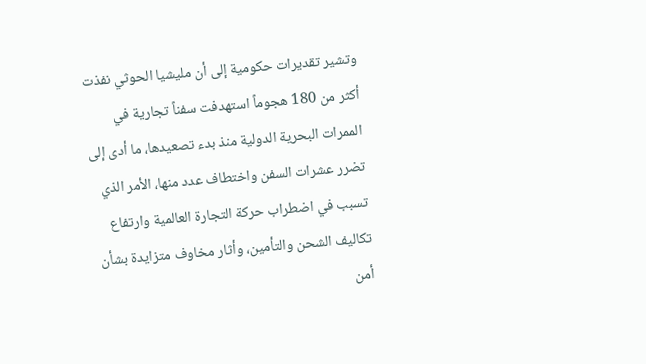وتشير تقديرات حكومية إلى أن مليشيا الحوثي نفذت أكثر من 180 هجوماً استهدفت سفناً تجارية في الممرات البحرية الدولية منذ بدء تصعيدها، ما أدى إلى تضرر عشرات السفن واختطاف عدد منها، الأمر الذي تسبب في اضطراب حركة التجارة العالمية وارتفاع تكاليف الشحن والتأمين، وأثار مخاوف متزايدة بشأن أمن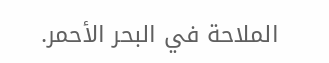الملاحة في البحر الأحمر.